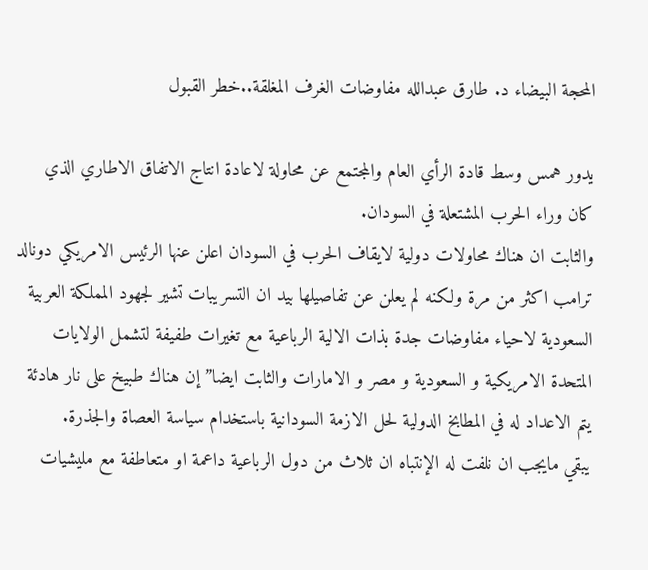المحجة البيضاء د. طارق عبدالله مفاوضات الغرف المغلقة..خطر القبول

يدور همس وسط قادة الرأي العام والمجتمع عن محاولة لاعادة انتاج الاتفاق الاطاري الذي كان وراء الحرب المشتعلة في السودان.
والثابت ان هناك محاولات دولية لايقاف الحرب في السودان اعلن عنها الرئيس الامريكي دونالد ترامب اكثر من مرة ولكنه لم يعلن عن تفاصيلها بيد ان التسريبات تشير لجهود المملكة العربية السعودية لاحياء مفاوضات جدة بذات الالية الرباعية مع تغيرات طفيفة لتشمل الولايات المتحدة الامريكية و السعودية و مصر و الامارات والثابت ايضا” إن هناك طبيخ على نار هادئة يتم الاعداد له في المطابخ الدولية لحل الازمة السودانية باستخدام سياسة العصاة والجذرة.
يبقي مايجب ان نلفت له الإنتباه ان ثلاث من دول الرباعية داعمة او متعاطفة مع مليشيات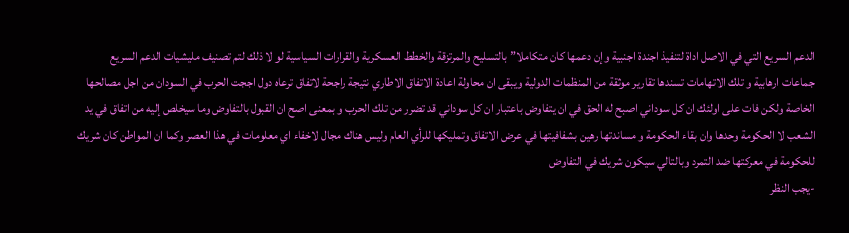الدعم السريع التي في الاصل اداة لتنفيذ اجندة اجنبية وإن دعمها كان متكاملا” بالتسليح والمرتزقة والخطط العسكرية والقرارات السياسية لو لا ذلك لتم تصنيف مليشيات الدعم السريع جماعات ارهابية و تلك الاتهامات تسندها تقارير موثقة من المنظمات الدولية ويبقى ان محاولة اعادة الاتفاق الاطاري نتيجة راجحة لاتفاق ترعاه دول اججت الحرب في السودان من اجل مصالحها الخاصة ولكن فات على اولئك ان كل سوداني اصبح له الحق في ان يتفاوض باعتبار ان كل سوداني قد تضرر من تلك الحرب و بمعنى اصح ان القبول بالتفاوض وما سيخلص إليه من اتفاق في يد الشعب لا الحكومة وحدها وان بقاء الحكومة و مساندتها رهين بشفافيتها في عرض الاتفاق وتمليكها للرأي العام وليس هناك مجال لاخفاء اي معلومات في هذا العصر وكما ان المواطن كان شريك للحكومة في معركتها ضد التمرد وبالتالي سيكون شريك في التفاوض
-يجب النظر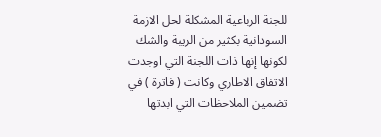للجنة الرباعية المشكلة لحل الازمة السودانية بكثير من الريبة والشك لكونها إنها ذات اللجنة التي اوجدت الاتفاق الاطاري وكانت ( فاترة ) في تضمين الملاحظات التي ابدتها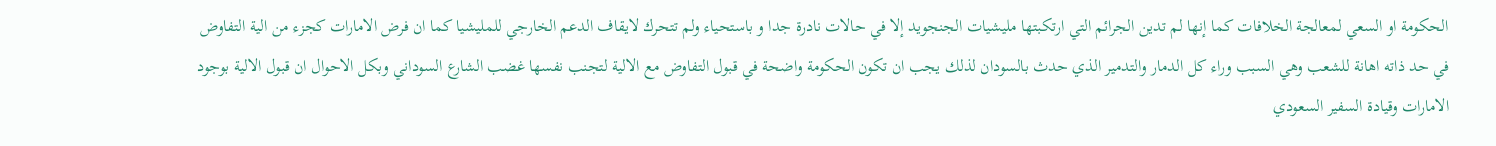الحكومة او السعي لمعالجة الخلافات كما إنها لم تدين الجرائم التي ارتكبتها مليشيات الجنجويد إلا في حالات نادرة جدا و باستحياء ولم تتحرك لايقاف الدعم الخارجي للمليشيا كما ان فرض الامارات كجزء من الية التفاوض في حد ذاته اهانة للشعب وهي السبب وراء كل الدمار والتدمير الذي حدث بالسودان لذلك يجب ان تكون الحكومة واضحة في قبول التفاوض مع الالية لتجنب نفسها غضب الشارع السوداني وبكل الاحوال ان قبول الالية بوجود الامارات وقيادة السفير السعودي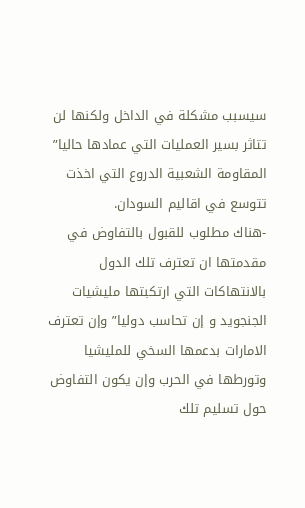سيسبب مشكلة في الداخل ولكنها لن تتاثر بسير العمليات التي عمادها حاليا” المقاومة الشعبية الدروع التي اخذت تتوسع في اقاليم السودان.
-هناك مطلوب للقبول بالتفاوض في مقدمتها ان تعترف تلك الدول بالانتهاكات التي ارتكبتها مليشيات الجنجويد و إن تحاسب دوليا” وإن تعترف الامارات بدعمها السخي للمليشيا وتورطها في الحرب وإن يكون التفاوض حول تسليم تلك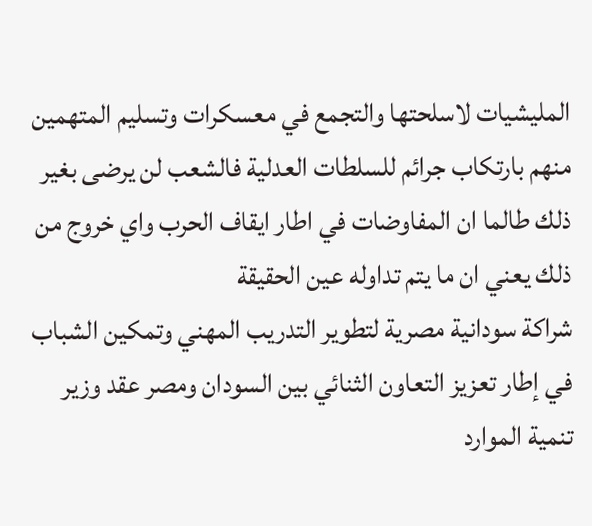المليشيات لاسلحتها والتجمع في معسكرات وتسليم المتهمين منهم بارتكاب جرائم للسلطات العدلية فالشعب لن يرضى بغير ذلك طالما ان المفاوضات في اطار ايقاف الحرب واي خروج من ذلك يعني ان ما يتم تداوله عين الحقيقة
شراكة سودانية مصرية لتطوير التدريب المهني وتمكين الشباب
في إطار تعزيز التعاون الثنائي بين السودان ومصر عقد وزير تنمية الموارد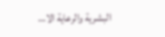البشرية والرعاية الا…